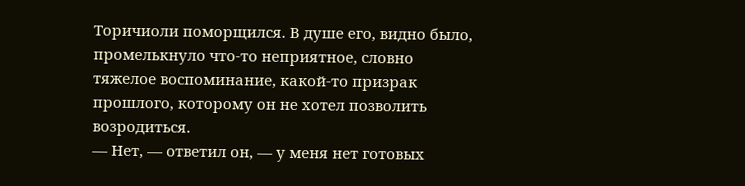Торичиоли поморщился. В душе его, видно было, промелькнуло что-то неприятное, словно тяжелое воспоминание, какой-то призрак прошлого, которому он не хотел позволить возродиться.
— Нет, — ответил он, — у меня нет готовых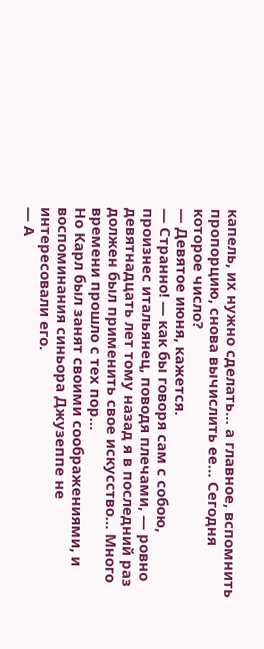капель, их нужно сделать… а главное, вспомнить пропорцию, снова вычислить ее… Сегодня которое число?
— Девятое июня, кажется.
— Странно! — как бы говоря сам с собою, произнес итальянец, поводя плечами, — ровно девятнадцать лет тому назад я в последний раз должен был применить свое искусство… Много времени прошло с тех пор…
Но Карл был занят своими соображениями, и воспоминания синьора Джузеппе не интересовали его.
— А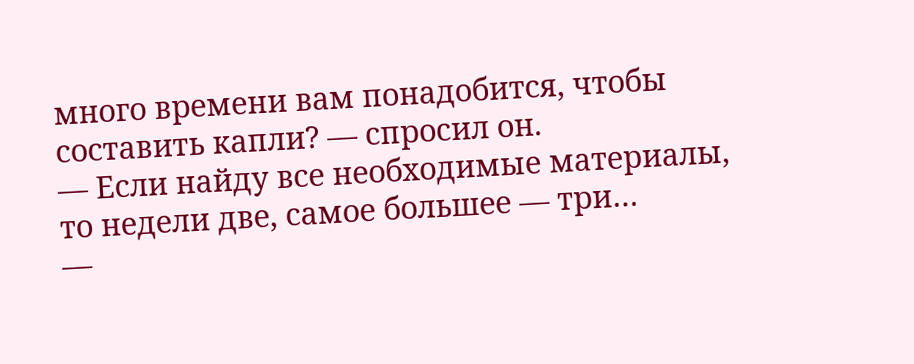много времени вам понадобится, чтобы составить капли? — спросил он.
— Если найду все необходимые материалы, то недели две, самое большее — три…
—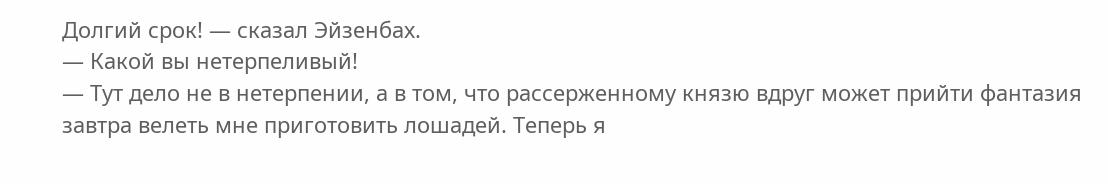Долгий срок! — сказал Эйзенбах.
— Какой вы нетерпеливый!
— Тут дело не в нетерпении, а в том, что рассерженному князю вдруг может прийти фантазия завтра велеть мне приготовить лошадей. Теперь я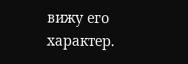вижу его характер.